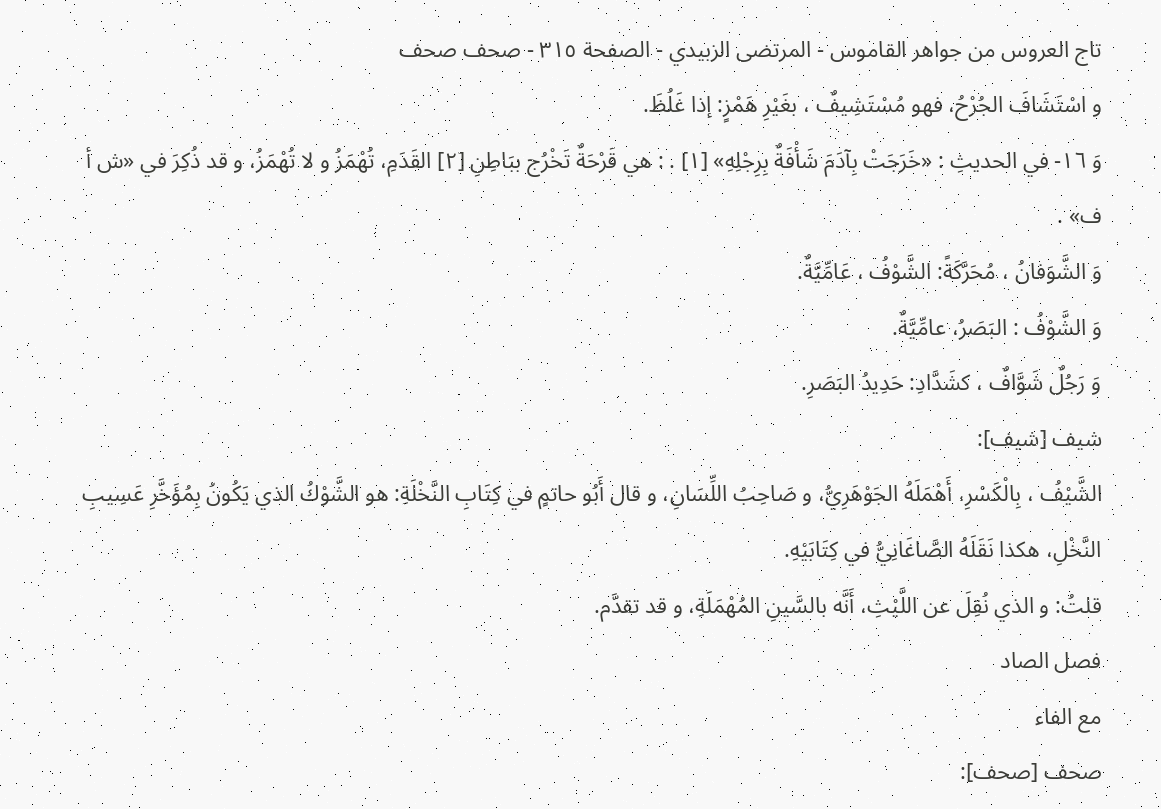تاج العروس من جواهر القاموس - المرتضى الزبيدي - الصفحة ٣١٥ - صحف صحف
و اسْتَشَافَ الجُرْحُ، فهو مُسْتَشِيفٌ ، بغَيْرِ هَمْزٍ: إذا غَلُظَ.
وَ ١٦- في الحديثِ : «خَرَجَتْ بِآدَمَ شَأْفَةٌ بِرِجْلِهِ» [١] . : هي قَرْحَةٌ تَخْرُج ببَاطِنِ [٢] القَدَمِ، تُهْمَزُ و لا تُهْمَزُ، و قد ذُكِرَ في «ش أ ف» .
وَ الشَّوَفانُ ، مُحَرَّكَةً: الشَّوْفُ ، عَامِّيَّةٌ.
وَ الشَّوْفُ : البَصَرُ، عامِّيَّةٌ.
وَ رَجُلٌ شَوَّافٌ ، كشَدَّادِ: حَدِيدُ البَصَرِ.
شيف [شيف]:
الشَّيْفُ ، بِالْكَسْرِ، أَهْمَلَهُ الجَوْهَرِيُّ، و صَاحِبُ اللِّسَانِ، و قال أَبُو حاتمٍ في كِتَابِ النَّخْلَةِ: هو الشَّوْكُ الذي يَكُونُ بِمُؤَخَّرِ عَسِيبِ النَّخْلِ، هكذا نَقَلَهُ الصَّاغَانِيُّ في كِتَابَيْهِ.
قلتُ: و الذي نُقِلَ عن اللَّيْثِ، أَنَّه بالسَّينِ المُهْمَلَةِ، و قد تقدَّم.
فصل الصاد
مع الفاء
صحف [صحف]: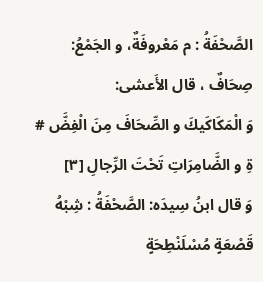الصَّحْفَةُ : م مَعْروفَةٌ، و الجَمْعُ: صِحَافٌ ، قال الأَعشى:
وَ الْمَكَاكَيكَ و الصِّحَافَ مِنَ الْفِضَّ # ةِ و الضَّامِرَاتِ تَحْتَ الرِّجالِ [٣]
وَ قال ابنُ سِيدَه: الصَّحْفَةُ : شِبْهُ قَصْعَةٍ مُسْلَنْطِحَةٍ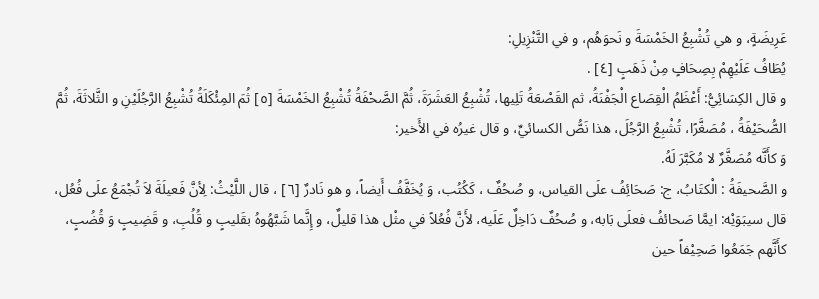عَرِيضَةٍ، و هي تُشْبِعُ الخَمْسَةَ و نَحوَهُم، و في التَّنْزِيلِ:
يُطَافُ عَلَيْهِمْ بِصِحَافٍ مِنْ ذَهَبٍ [٤] .
و قال الكِسَائِيُّ: أَعْظَمُ الْقِصَاع الْجَفْنَةُ، ثم القَصْعَةُ تَلِيها، تُشْبِعُ العَشَرَةَ، ثُمَّ الصَّحْفَةُ تُشْبِعُ الخَمْسَةَ [٥] ثُمَ المِئْكَلَةُ تُشْبِعُ الرَّجُلَيْنِ و الثَّلاثَةَ، ثُمَّ الصُّحَيْفَةُ ، مُصَغَّرًا، تُشْبِعُ الرَّجُلَ، هذا نَصُّ الكسائيِّ، و قال غيرُه في الأَخير:
وَ كأَنَّه مُصَغَّرٌ لا مُكَبَّرَ لَهُ.
و الصَّحيفَةُ : الْكتَابُ، ج: صَحَائِفُ علَى القياس، و صُحُفٌ ، كَكُتُب، وَ يُخَفَّفُ أَيضاً، و هو نَادرٌ [٦] ، قال اللَّيْثُ: لِأنَّ فَعيلَةَ لاَ تُجْمَعُ علَى فُعُل، قال سيبَوَيْه: ايمَّا صَحائفُ فعلَى بَابه، و صُحُفٌ دَاخِلٌ عَلَيه، لأَنَّ فُعُلاً في مثْل هذا قليلٌ، و إِنَّما شَبَّهُوهُ بقَليبٍ و قُلُبِ، و قَضِيبٍ وَ قُضُبٍ، كأَنَّهم جَمَعُوا صَحِيْفاً حين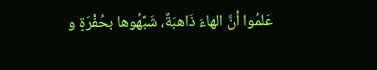عَلمُوا أنَّ الهاءَ ذَاهبَةٌ، شَبَّهُوها بحُفْرَةٍ و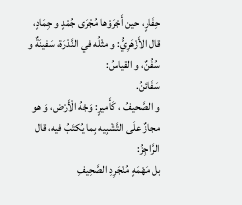حِفَارٍ، حين أَجْرَوْها مُجْرَى جُمْدٍ و جِمَادٍ، قال الأَزْهَرِيُّ: و مثْلُه في النَّدْرَة، سَفينَةٌ و سُفُنٌ، و القياسُ:
سَفَائنُ.
و الصَّحيفُ ، كَأَميرٍ: وَجْهُ الْأَرْض، وَ هو مجازٌ علَى التَّشْبِيه بِما يُكتَبُ فيه، قال الرَّاجِزُ:
بل مَهْمَهٍ مُنْجَرِدِ الصَّحِيفِ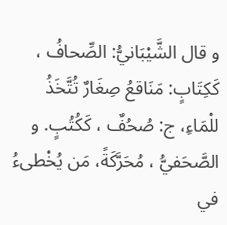و قال الشَّيْبَانيُّ: الصِّحافُ ، كَكِتَابٍ: مَنَاقعُ صِغَارٌ تُتَّخَذُ للْمَاءِ، ج: صُحُفٌ ، كَكُتُبٍ. و الصَّحَفيُّ ، مُحَرَّكَةً، مَن يُخْطىءُ في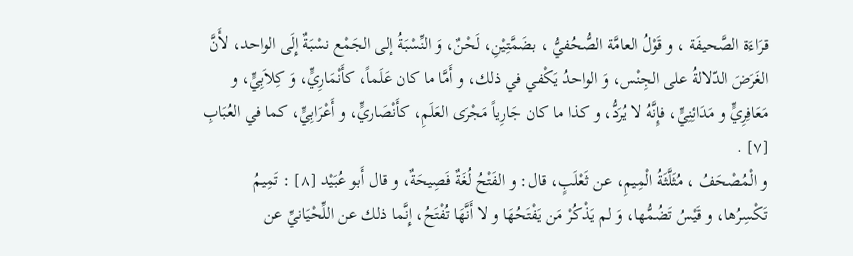قرَاءَة الصَّحيفَة ، و قَوْلُ العامَّة الصُّحُفيُّ ، بضَمَّتِيْنِ، لَحْنٌ، وَ النِّسْبَةُ إلى الجَمْع نسْبَةٌ إِلَى الواحد، لأَنَّ الغَرَضَ الدّلالةُ على الجِنْس، وَ الواحدُ يَكْفي في ذلك، و أَمَّا ما كان عَلَماً، كأَنْمَارِيٍّ، وَ كِلاَبِيٍّ، و مَعَافِرِيٍّ و مَدَائِنِيٍّ، فإِنَّهُ لا يُرَدُّ، و كذا ما كان جَارِياً مَجْرَى العَلَمِ، كأَنْصَاريٍّ، و أَعْرَابِيٍّ، كما في العُبَابِ [٧] .
و الْمُصْحَفُ ، مُثَلَّثَةُ الْمِيمِ، عن ثَعْلَبٍ، قال: و الفَتْحُ لُغَةٌ فَصِيحَةٌ، و قال أَبو عُبَيْد [٨] : تَمِيمُ تَكْسِرُها، و قَيْسُ تَضُمُّها، وَ لم يَذْكُرْ مَن يَفْتَحُهَا و لا أَنَّهَا تُفْتَحُ، إِنَّما ذلك عن اللِّحْيَانيِّ عن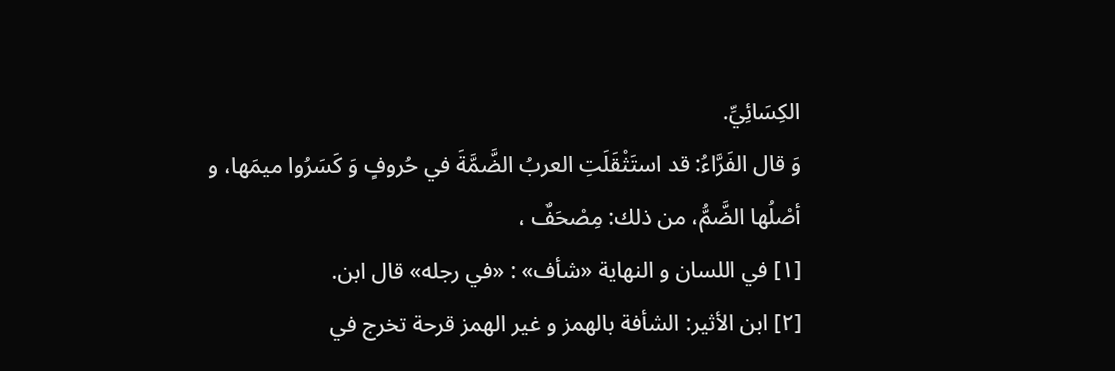الكِسَائِيِّ.
وَ قال الفَرَّاءُ: قد استَثْقَلَتِ العربُ الضَّمَّةَ في حُروفٍ وَ كَسَرُوا ميمَها، و أصْلُها الضَّمُّ، من ذلك: مِصْحَفٌ ،
[١] في اللسان و النهاية «شأف» : «في رجله» قال ابن.
[٢] ابن الأثير: الشأفة بالهمز و غير الهمز قرحة تخرج في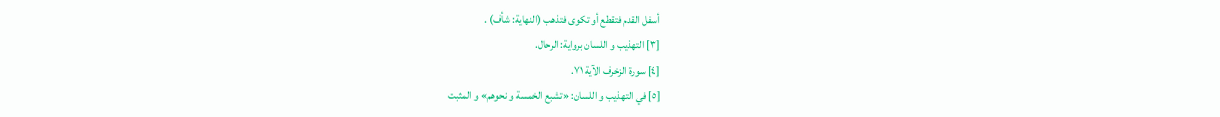أسفل القدم فتقطع أو تكوى فتذهب (النهاية: شأف) .
[٣] التهذيب و اللسان برواية: الرحال.
[٤] سورة الزخرف الآية ٧١.
[٥] في التهذيب و اللسان: «تشبع الخمسة و نحوهم» و المثبت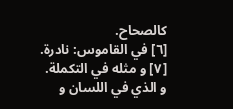كالصحاح.
[٦] في القاموس: نادرة.
[٧] و مثله في التكملة. و الذي في اللسان و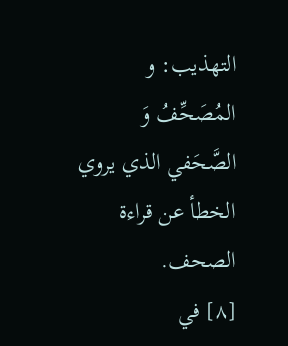التهذيب: و المُصَحِّفُ وَ الصَّحَفي الذي يروي الخطأ عن قراءة الصحف.
[٨] في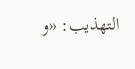التهذيب: «و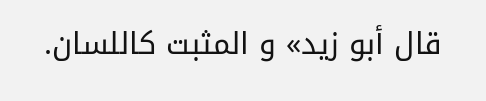قال أبو زيد» و المثبت كاللسان.